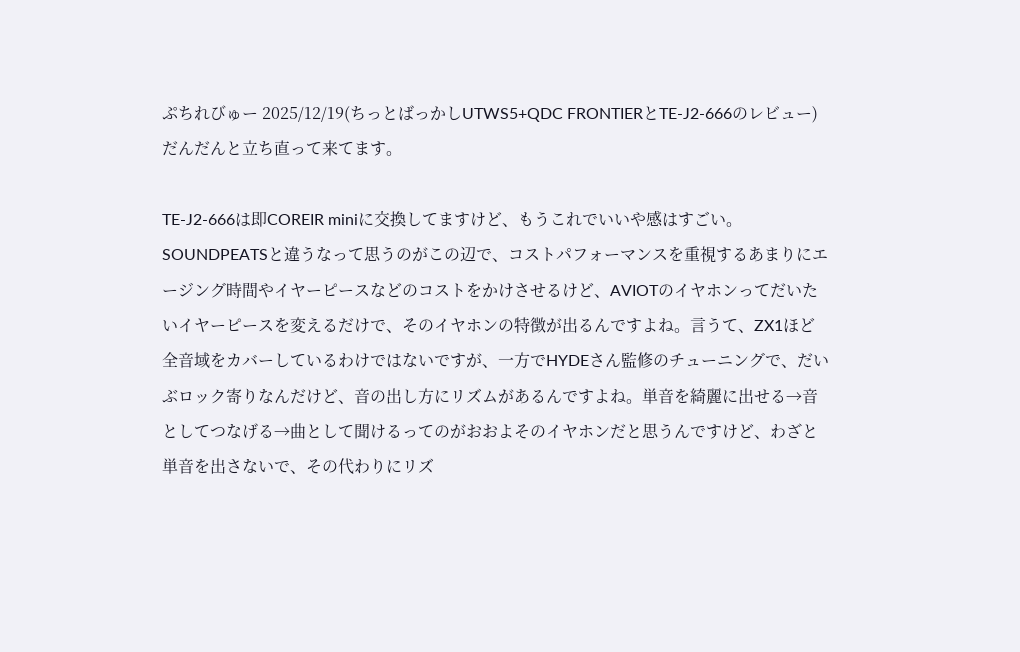ぷちれびゅー 2025/12/19(ちっとばっかしUTWS5+QDC FRONTIERとTE-J2-666のレビュー)
だんだんと立ち直って来てます。

TE-J2-666は即COREIR miniに交換してますけど、もうこれでいいや感はすごい。SOUNDPEATSと違うなって思うのがこの辺で、コストパフォーマンスを重視するあまりにエージング時間やイヤーピースなどのコストをかけさせるけど、AVIOTのイヤホンってだいたいイヤーピースを変えるだけで、そのイヤホンの特徴が出るんですよね。言うて、ZX1ほど全音域をカバーしているわけではないですが、一方でHYDEさん監修のチューニングで、だいぶロック寄りなんだけど、音の出し方にリズムがあるんですよね。単音を綺麗に出せる→音としてつなげる→曲として聞けるってのがおおよそのイヤホンだと思うんですけど、わざと単音を出さないで、その代わりにリズ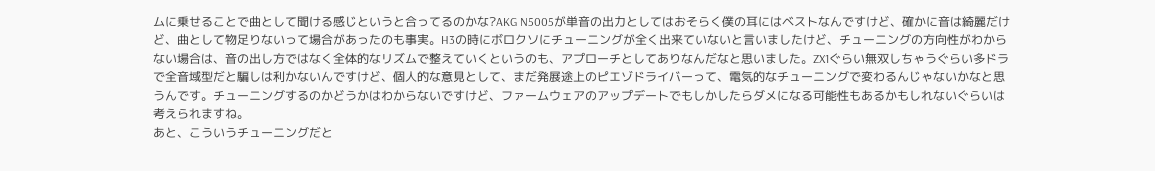ムに乗せることで曲として聞ける感じというと合ってるのかな?AKG N5005が単音の出力としてはおそらく僕の耳にはベストなんですけど、確かに音は綺麗だけど、曲として物足りないって場合があったのも事実。H3の時にボロクソにチューニングが全く出来ていないと言いましたけど、チューニングの方向性がわからない場合は、音の出し方ではなく全体的なリズムで整えていくというのも、アプローチとしてありなんだなと思いました。ZX1ぐらい無双しちゃうぐらい多ドラで全音域型だと騙しは利かないんですけど、個人的な意見として、まだ発展途上のピエゾドライバーって、電気的なチューニングで変わるんじゃないかなと思うんです。チューニングするのかどうかはわからないですけど、ファームウェアのアップデートでもしかしたらダメになる可能性もあるかもしれないぐらいは考えられますね。
あと、こういうチューニングだと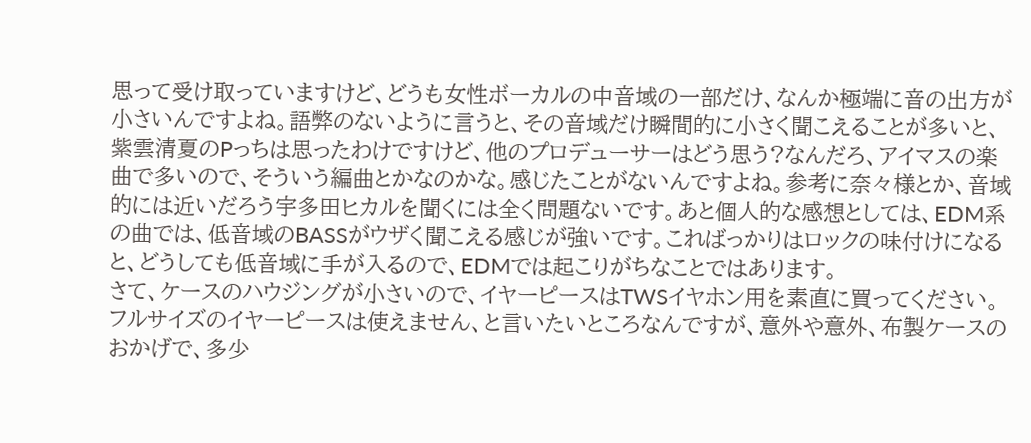思って受け取っていますけど、どうも女性ボーカルの中音域の一部だけ、なんか極端に音の出方が小さいんですよね。語弊のないように言うと、その音域だけ瞬間的に小さく聞こえることが多いと、紫雲清夏のPっちは思ったわけですけど、他のプロデューサーはどう思う?なんだろ、アイマスの楽曲で多いので、そういう編曲とかなのかな。感じたことがないんですよね。参考に奈々様とか、音域的には近いだろう宇多田ヒカルを聞くには全く問題ないです。あと個人的な感想としては、EDM系の曲では、低音域のBASSがウザく聞こえる感じが強いです。こればっかりはロックの味付けになると、どうしても低音域に手が入るので、EDMでは起こりがちなことではあります。
さて、ケースのハウジングが小さいので、イヤーピースはTWSイヤホン用を素直に買ってください。フルサイズのイヤーピースは使えません、と言いたいところなんですが、意外や意外、布製ケースのおかげで、多少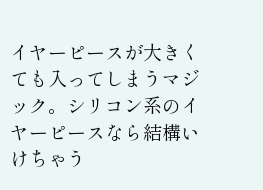イヤーピースが大きくても入ってしまうマジック。シリコン系のイヤーピースなら結構いけちゃう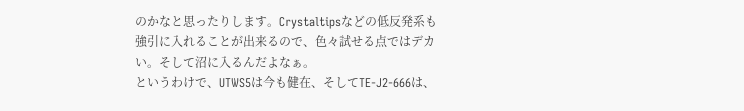のかなと思ったりします。Crystaltipsなどの低反発系も強引に入れることが出来るので、色々試せる点ではデカい。そして沼に入るんだよなぁ。
というわけで、UTWS5は今も健在、そしてTE-J2-666は、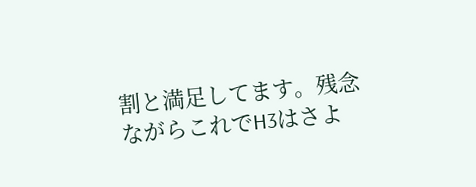割と満足してます。残念ながらこれでH3はさよ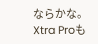ならかな。Xtra Proも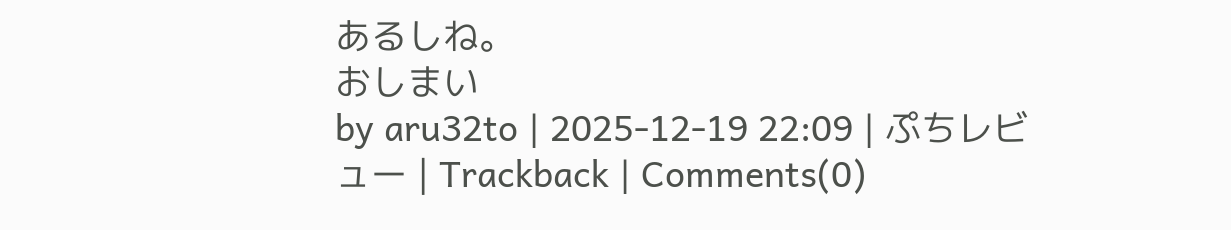あるしね。
おしまい
by aru32to | 2025-12-19 22:09 | ぷちレビュー | Trackback | Comments(0)